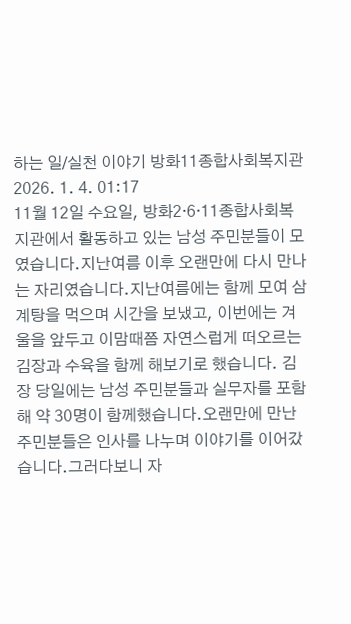하는 일/실천 이야기 방화11종합사회복지관 2026. 1. 4. 01:17
11월 12일 수요일, 방화2·6·11종합사회복지관에서 활동하고 있는 남성 주민분들이 모였습니다.지난여름 이후 오랜만에 다시 만나는 자리였습니다.지난여름에는 함께 모여 삼계탕을 먹으며 시간을 보냈고, 이번에는 겨울을 앞두고 이맘때쯤 자연스럽게 떠오르는 김장과 수육을 함께 해보기로 했습니다. 김장 당일에는 남성 주민분들과 실무자를 포함해 약 30명이 함께했습니다.오랜만에 만난 주민분들은 인사를 나누며 이야기를 이어갔습니다.그러다보니 자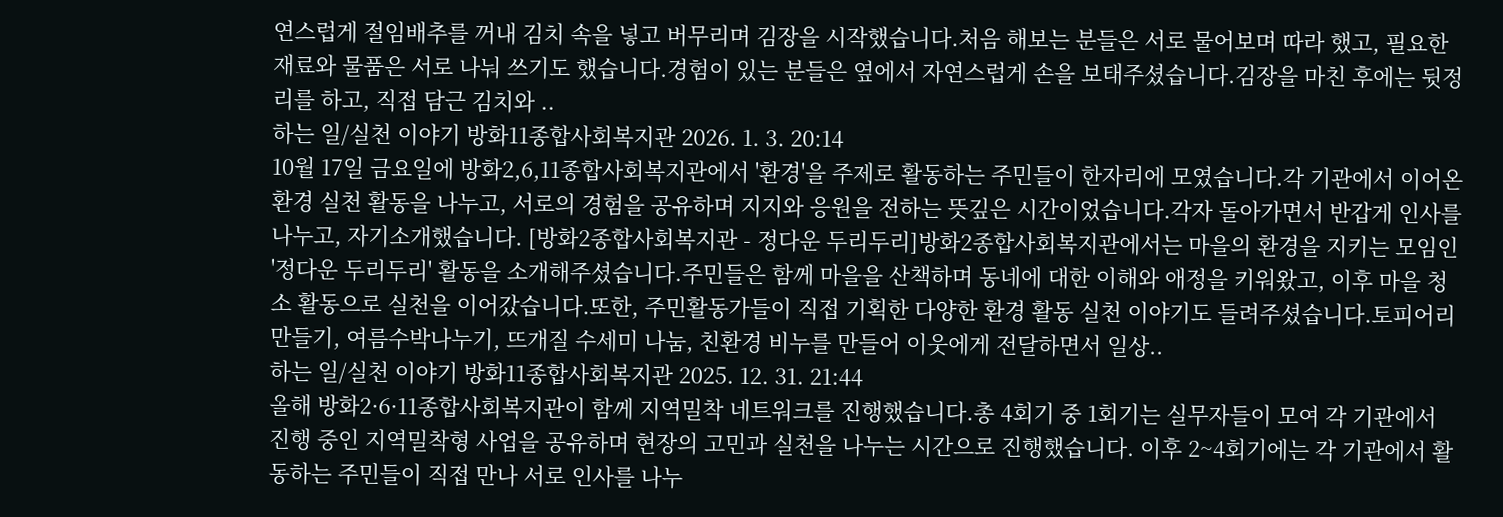연스럽게 절임배추를 꺼내 김치 속을 넣고 버무리며 김장을 시작했습니다.처음 해보는 분들은 서로 물어보며 따라 했고, 필요한 재료와 물품은 서로 나눠 쓰기도 했습니다.경험이 있는 분들은 옆에서 자연스럽게 손을 보태주셨습니다.김장을 마친 후에는 뒷정리를 하고, 직접 담근 김치와 ..
하는 일/실천 이야기 방화11종합사회복지관 2026. 1. 3. 20:14
10월 17일 금요일에 방화2,6,11종합사회복지관에서 '환경'을 주제로 활동하는 주민들이 한자리에 모였습니다.각 기관에서 이어온 환경 실천 활동을 나누고, 서로의 경험을 공유하며 지지와 응원을 전하는 뜻깊은 시간이었습니다.각자 돌아가면서 반갑게 인사를 나누고, 자기소개했습니다. [방화2종합사회복지관 - 정다운 두리두리]방화2종합사회복지관에서는 마을의 환경을 지키는 모임인 '정다운 두리두리' 활동을 소개해주셨습니다.주민들은 함께 마을을 산책하며 동네에 대한 이해와 애정을 키워왔고, 이후 마을 청소 활동으로 실천을 이어갔습니다.또한, 주민활동가들이 직접 기획한 다양한 환경 활동 실천 이야기도 들려주셨습니다.토피어리 만들기, 여름수박나누기, 뜨개질 수세미 나눔, 친환경 비누를 만들어 이웃에게 전달하면서 일상..
하는 일/실천 이야기 방화11종합사회복지관 2025. 12. 31. 21:44
올해 방화2·6·11종합사회복지관이 함께 지역밀착 네트워크를 진행했습니다.총 4회기 중 1회기는 실무자들이 모여 각 기관에서 진행 중인 지역밀착형 사업을 공유하며 현장의 고민과 실천을 나누는 시간으로 진행했습니다. 이후 2~4회기에는 각 기관에서 활동하는 주민들이 직접 만나 서로 인사를 나누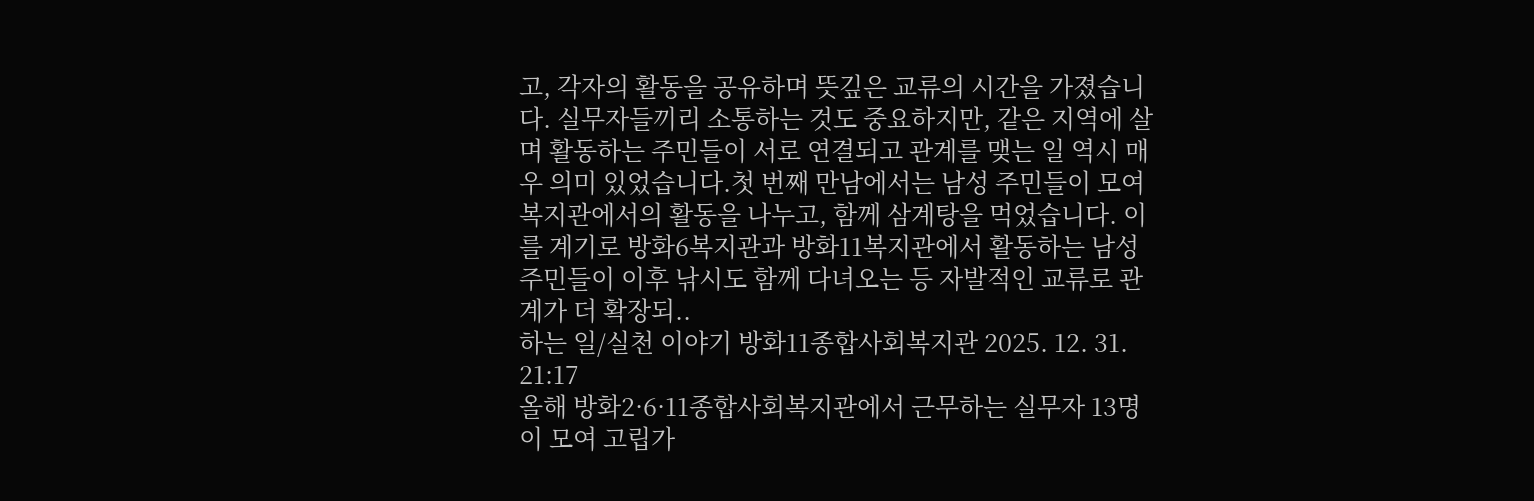고, 각자의 활동을 공유하며 뜻깊은 교류의 시간을 가졌습니다. 실무자들끼리 소통하는 것도 중요하지만, 같은 지역에 살며 활동하는 주민들이 서로 연결되고 관계를 맺는 일 역시 매우 의미 있었습니다.첫 번째 만남에서는 남성 주민들이 모여 복지관에서의 활동을 나누고, 함께 삼계탕을 먹었습니다. 이를 계기로 방화6복지관과 방화11복지관에서 활동하는 남성 주민들이 이후 낚시도 함께 다녀오는 등 자발적인 교류로 관계가 더 확장되..
하는 일/실천 이야기 방화11종합사회복지관 2025. 12. 31. 21:17
올해 방화2·6·11종합사회복지관에서 근무하는 실무자 13명이 모여 고립가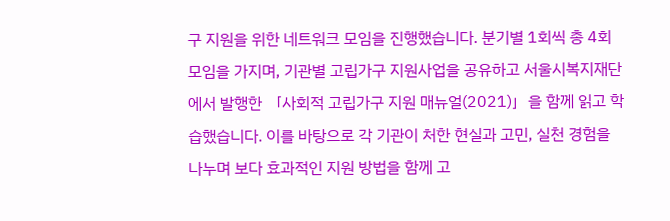구 지원을 위한 네트워크 모임을 진행했습니다. 분기별 1회씩 총 4회 모임을 가지며, 기관별 고립가구 지원사업을 공유하고 서울시복지재단에서 발행한 「사회적 고립가구 지원 매뉴얼(2021)」을 함께 읽고 학습했습니다. 이를 바탕으로 각 기관이 처한 현실과 고민, 실천 경험을 나누며 보다 효과적인 지원 방법을 함께 고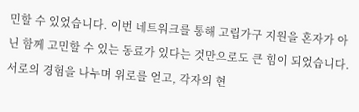민할 수 있었습니다. 이번 네트워크를 통해 고립가구 지원을 혼자가 아닌 함께 고민할 수 있는 동료가 있다는 것만으로도 큰 힘이 되었습니다. 서로의 경험을 나누며 위로를 얻고, 각자의 현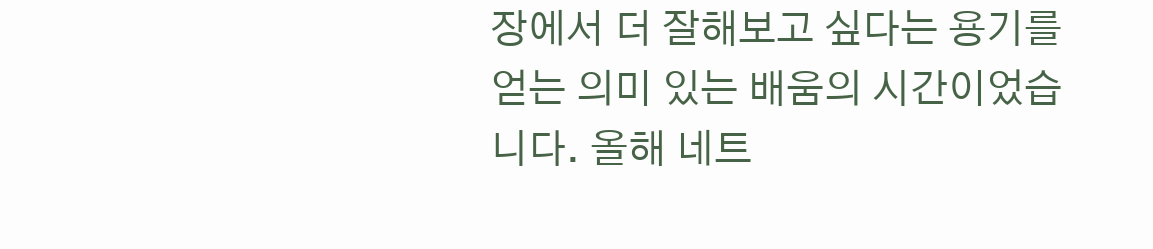장에서 더 잘해보고 싶다는 용기를 얻는 의미 있는 배움의 시간이었습니다. 올해 네트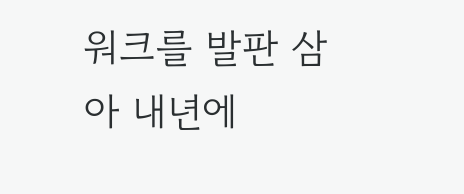워크를 발판 삼아 내년에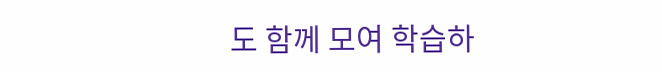도 함께 모여 학습하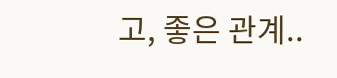고, 좋은 관계..